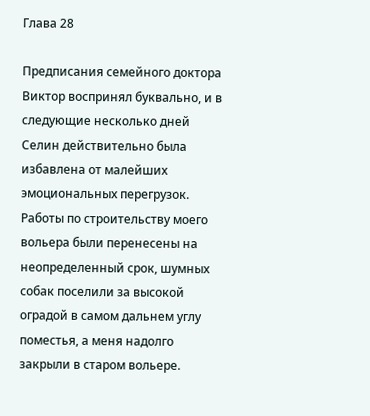Глава 28

Предписания семейного доктора Виктор воспринял буквально, и в следующие несколько дней Селин действительно была избавлена от малейших эмоциональных перегрузок. Работы по строительству моего вольера были перенесены на неопределенный срок, шумных собак поселили за высокой оградой в самом дальнем углу поместья, а меня надолго закрыли в старом вольере.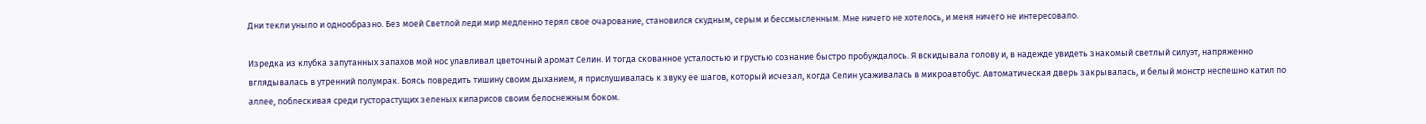Дни текли уныло и однообразно. Без моей Светлой леди мир медленно терял свое очарование, становился скудным, серым и бессмысленным. Мне ничего не хотелось, и меня ничего не интересовало.

Изредка из клубка запутанных запахов мой нос улавливал цветочный аромат Селин. И тогда скованное усталостью и грустью сознание быстро пробуждалось. Я вскидывала голову и, в надежде увидеть знакомый светлый силуэт, напряженно вглядывалась в утренний полумрак. Боясь повредить тишину своим дыханием, я прислушивалась к звуку ее шагов, который исчезал, когда Селин усаживалась в микроавтобус. Автоматическая дверь закрывалась, и белый монстр неспешно катил по аллее, поблескивая среди густорастущих зеленых кипарисов своим белоснежным боком.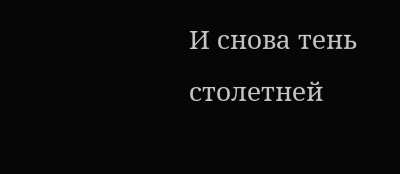И снова тень столетней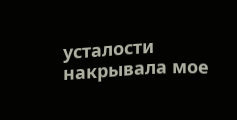усталости накрывала мое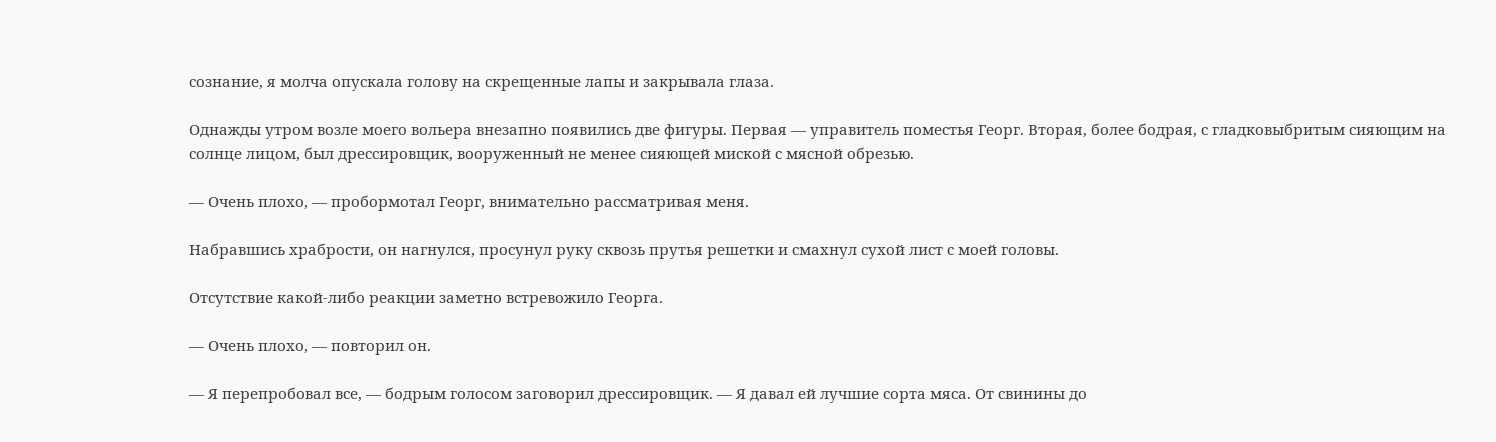сознание, я молча опускала голову на скрещенные лапы и закрывала глаза.

Однажды утром возле моего вольера внезапно появились две фигуры. Первая — управитель поместья Георг. Вторая, более бодрая, с гладковыбритым сияющим на солнце лицом, был дрессировщик, вооруженный не менее сияющей миской с мясной обрезью.

— Очень плохо, — пробормотал Георг, внимательно рассматривая меня.

Набравшись храбрости, он нагнулся, просунул руку сквозь прутья решетки и смахнул сухой лист с моей головы.

Отсутствие какой-либо реакции заметно встревожило Георга.

— Очень плохо, — повторил он.

— Я перепробовал все, — бодрым голосом заговорил дрессировщик. — Я давал ей лучшие сорта мяса. От свинины до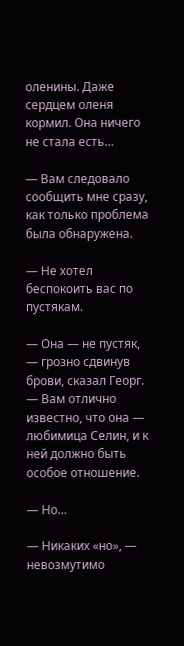оленины. Даже сердцем оленя кормил. Она ничего не стала есть…

— Вам следовало сообщить мне сразу, как только проблема была обнаружена.

— Не хотел беспокоить вас по пустякам.

— Она — не пустяк, — грозно сдвинув брови, сказал Георг. — Вам отлично известно, что она — любимица Селин, и к ней должно быть особое отношение.

— Но…

— Никаких «но», — невозмутимо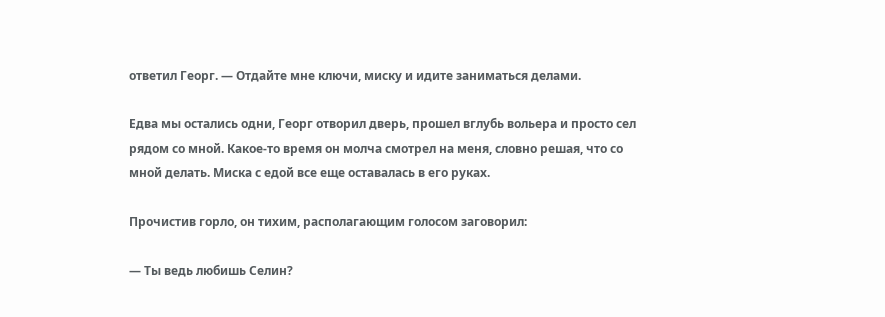ответил Георг. — Отдайте мне ключи, миску и идите заниматься делами.

Едва мы остались одни, Георг отворил дверь, прошел вглубь вольера и просто сел рядом со мной. Какое-то время он молча смотрел на меня, словно решая, что со мной делать. Миска с едой все еще оставалась в его руках.

Прочистив горло, он тихим, располагающим голосом заговорил:

— Ты ведь любишь Селин?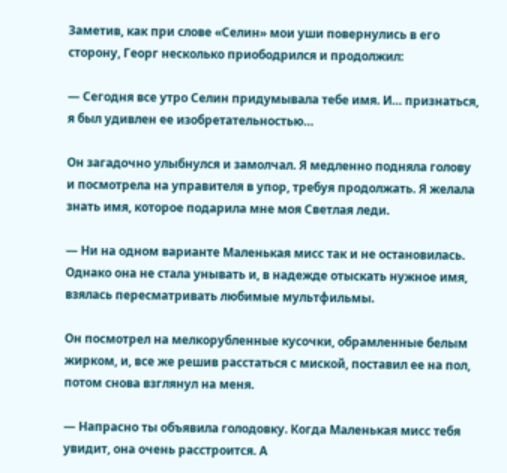Заметив, как при слове «Селин» мои уши повернулись в его сторону, Георг несколько приободрился и продолжил:

— Сегодня все утро Селин придумывала тебе имя. И… признаться, я был удивлен ее изобретательностью…

Он загадочно улыбнулся и замолчал. Я медленно подняла голову и посмотрела на управителя в упор, требуя продолжать. Я желала знать имя, которое подарила мне моя Светлая леди.

— Ни на одном варианте Маленькая мисс так и не остановилась. Однако она не стала унывать и, в надежде отыскать нужное имя, взялась пересматривать любимые мультфильмы.

Он посмотрел на мелкорубленные кусочки, обрамленные белым жирком, и, все же решив расстаться с миской, поставил ее на пол, потом снова взглянул на меня.

— Напрасно ты объявила голодовку. Когда Маленькая мисс тебя увидит, она очень расстроится. А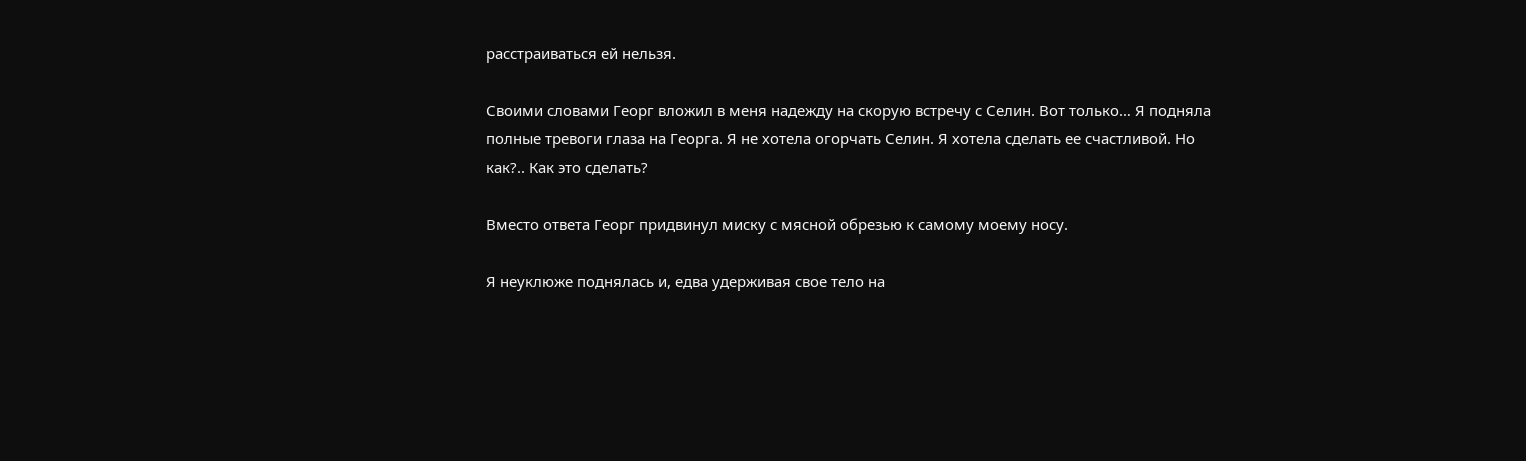расстраиваться ей нельзя.

Своими словами Георг вложил в меня надежду на скорую встречу с Селин. Вот только… Я подняла полные тревоги глаза на Георга. Я не хотела огорчать Селин. Я хотела сделать ее счастливой. Но как?.. Как это сделать?

Вместо ответа Георг придвинул миску с мясной обрезью к самому моему носу.

Я неуклюже поднялась и, едва удерживая свое тело на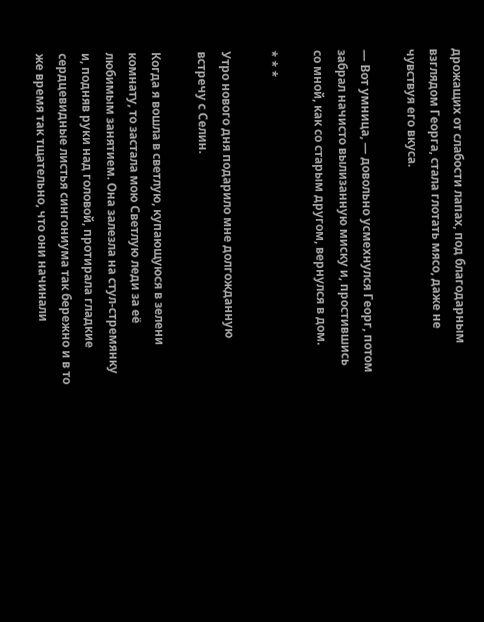дрожащих от слабости лапах, под благодарным взглядом Георга, стала глотать мясо, даже не чувствуя его вкуса.

— Вот умница, — довольно усмехнулся Георг, потом забрал начисто вылизанную миску и, простившись со мной, как со старым другом, вернулся в дом.

* * *

Утро нового дня подарило мне долгожданную встречу с Селин.

Когда я вошла в светлую, купающуюся в зелени комнату, то застала мою Светлую леди за её любимым занятием. Она залезла на стул-стремянку и, подняв руки над головой, протирала гладкие сердцевидные листья сингониума так бережно и в то же время так тщательно, что они начинали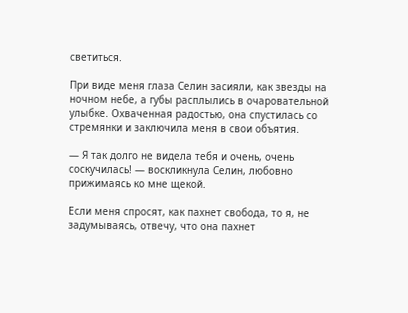светиться.

При виде меня глаза Селин засияли, как звезды на ночном небе, а губы расплылись в очаровательной улыбке. Охваченная радостью, она спустилась со стремянки и заключила меня в свои объятия.

— Я так долго не видела тебя и очень, очень соскучилась! — воскликнула Селин, любовно прижимаясь ко мне щекой.

Если меня спросят, как пахнет свобода, то я, не задумываясь, отвечу, что она пахнет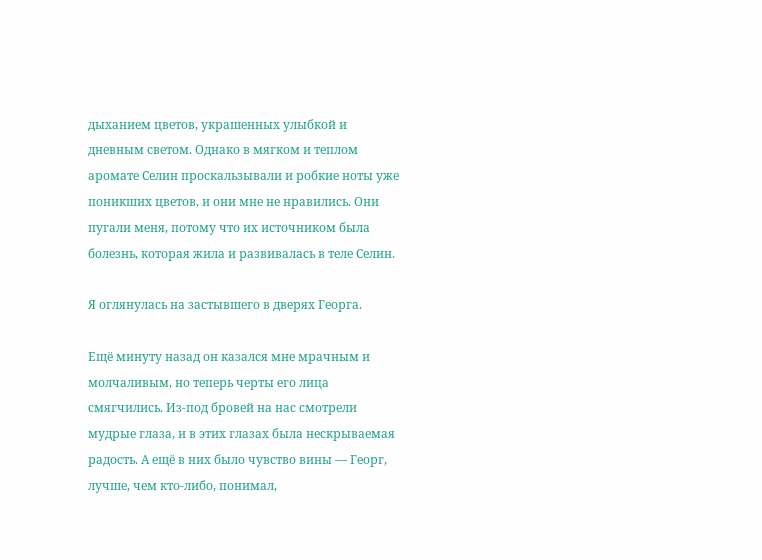дыханием цветов, украшенных улыбкой и дневным светом. Однако в мягком и теплом аромате Селин проскальзывали и робкие ноты уже поникших цветов, и они мне не нравились. Они пугали меня, потому что их источником была болезнь, которая жила и развивалась в теле Селин.

Я оглянулась на застывшего в дверях Георга.

Ещё минуту назад он казался мне мрачным и молчаливым, но теперь черты его лица смягчились. Из-под бровей на нас смотрели мудрые глаза, и в этих глазах была нескрываемая радость. А ещё в них было чувство вины — Георг, лучше, чем кто-либо, понимал,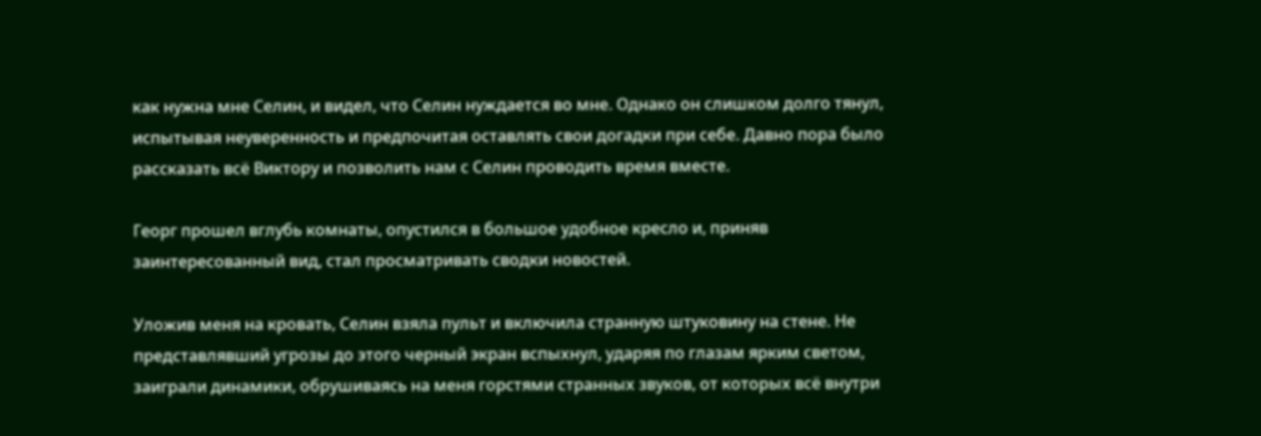как нужна мне Селин, и видел, что Селин нуждается во мне. Однако он слишком долго тянул, испытывая неуверенность и предпочитая оставлять свои догадки при себе. Давно пора было рассказать всё Виктору и позволить нам с Селин проводить время вместе.

Георг прошел вглубь комнаты, опустился в большое удобное кресло и, приняв заинтересованный вид, стал просматривать сводки новостей.

Уложив меня на кровать, Селин взяла пульт и включила странную штуковину на стене. Не представлявший угрозы до этого черный экран вспыхнул, ударяя по глазам ярким светом, заиграли динамики, обрушиваясь на меня горстями странных звуков, от которых всё внутри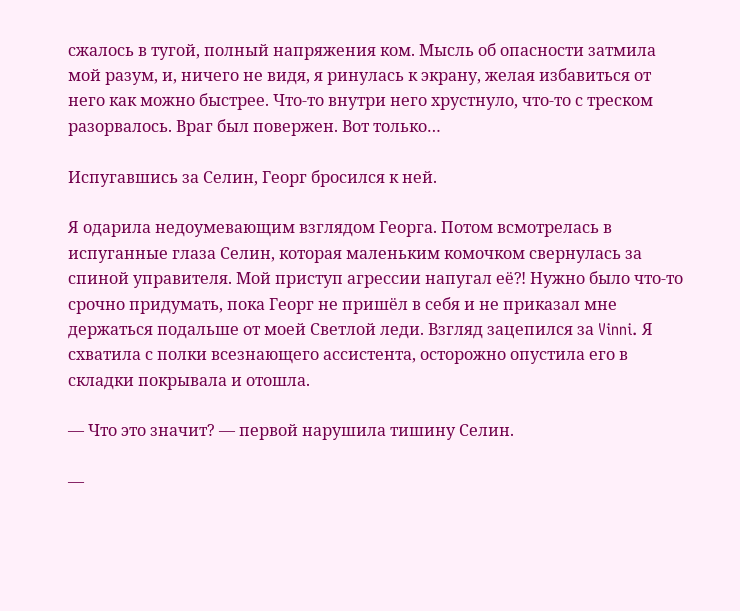сжалось в тугой, полный напряжения ком. Мысль об опасности затмила мой разум, и, ничего не видя, я ринулась к экрану, желая избавиться от него как можно быстрее. Что-то внутри него хрустнуло, что-то с треском разорвалось. Враг был повержен. Вот только…

Испугавшись за Селин, Георг бросился к ней.

Я одарила недоумевающим взглядом Георга. Потом всмотрелась в испуганные глаза Селин, которая маленьким комочком свернулась за спиной управителя. Мой приступ агрессии напугал её⁈ Нужно было что-то срочно придумать, пока Георг не пришёл в себя и не приказал мне держаться подальше от моей Светлой леди. Взгляд зацепился за Vinni. Я схватила с полки всезнающего ассистента, осторожно опустила его в складки покрывала и отошла.

— Что это значит? — первой нарушила тишину Селин.

—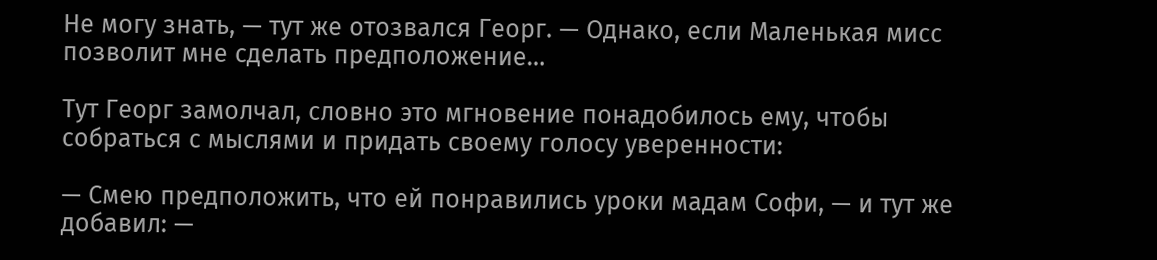Не могу знать, — тут же отозвался Георг. — Однако, если Маленькая мисс позволит мне сделать предположение…

Тут Георг замолчал, словно это мгновение понадобилось ему, чтобы собраться с мыслями и придать своему голосу уверенности:

— Смею предположить, что ей понравились уроки мадам Софи, — и тут же добавил: —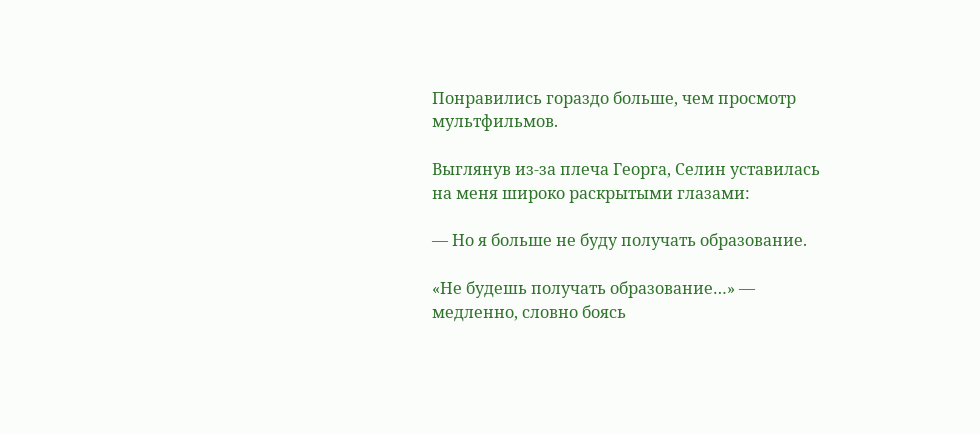Понравились гораздо больше, чем просмотр мультфильмов.

Выглянув из-за плеча Георга, Селин уставилась на меня широко раскрытыми глазами:

— Но я больше не буду получать образование.

«Не будешь получать образование…» — медленно, словно боясь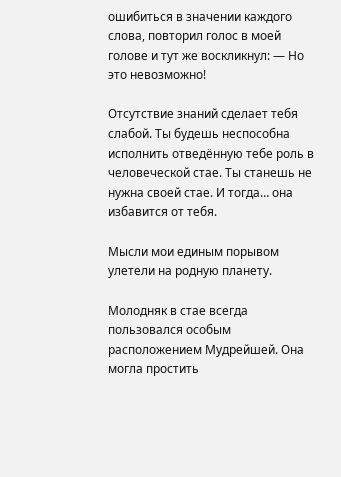ошибиться в значении каждого слова, повторил голос в моей голове и тут же воскликнул: — Но это невозможно!

Отсутствие знаний сделает тебя слабой. Ты будешь неспособна исполнить отведённую тебе роль в человеческой стае. Ты станешь не нужна своей стае. И тогда… она избавится от тебя.

Мысли мои единым порывом улетели на родную планету.

Молодняк в стае всегда пользовался особым расположением Мудрейшей. Она могла простить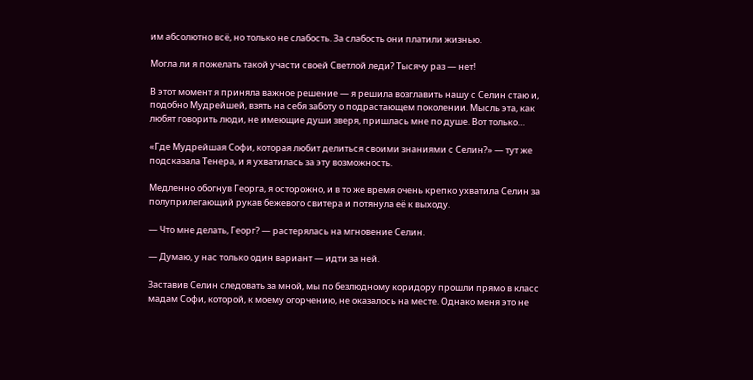им абсолютно всё, но только не слабость. За слабость они платили жизнью.

Могла ли я пожелать такой участи своей Светлой леди? Тысячу раз — нет!

В этот момент я приняла важное решение — я решила возглавить нашу с Селин стаю и, подобно Мудрейшей, взять на себя заботу о подрастающем поколении. Мысль эта, как любят говорить люди, не имеющие души зверя, пришлась мне по душе. Вот только…

«Где Мудрейшая Софи, которая любит делиться своими знаниями с Селин?» — тут же подсказала Тенера, и я ухватилась за эту возможность.

Медленно обогнув Георга, я осторожно, и в то же время очень крепко ухватила Селин за полуприлегающий рукав бежевого свитера и потянула её к выходу.

— Что мне делать, Георг? — растерялась на мгновение Селин.

— Думаю, у нас только один вариант — идти за ней.

Заставив Селин следовать за мной, мы по безлюдному коридору прошли прямо в класс мадам Софи, которой, к моему огорчению, не оказалось на месте. Однако меня это не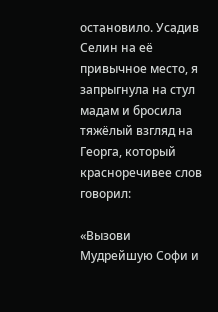остановило. Усадив Селин на её привычное место, я запрыгнула на стул мадам и бросила тяжёлый взгляд на Георга, который красноречивее слов говорил:

«Вызови Мудрейшую Софи и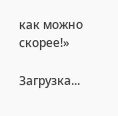как можно скорее!»

Загрузка...